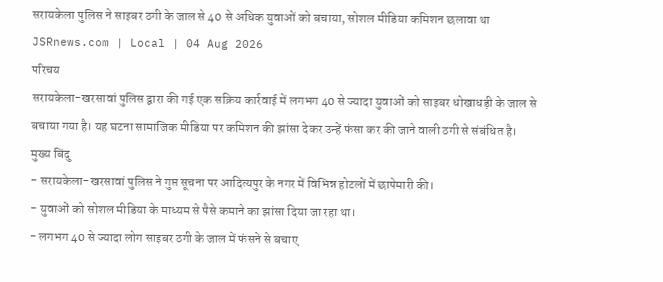सरायकेला पुलिस ने साइबर ठगी के जाल से 40 से अधिक युवाओं को बचाया, सोशल मीडिया कमिशन छलावा था
JSRnews.com | Local | 04 Aug 2026
परिचय
सरायकेला-खरसावां पुलिस द्वारा की गई एक सक्रिय कार्रवाई में लगभग 40 से ज्यादा युवाओं को साइबर धोखाधड़ी के जाल से बचाया गया है। यह घटना सामाजिक मीडिया पर कमिशन की झांसा देकर उन्हें फंसा कर की जाने वाली ठगी से संबंधित है।
मुख्य बिंदु
- सरायकेला-खरसावां पुलिस ने गुप्त सूचना पर आदित्यपुर के नगर में विभिन्न होटलों में छापेमारी की।
- युवाओं को सोशल मीडिया के माध्यम से पैसे कमाने का झांसा दिया जा रहा था।
- लगभग 40 से ज्यादा लोग साइबर ठगी के जाल में फंसने से बचाए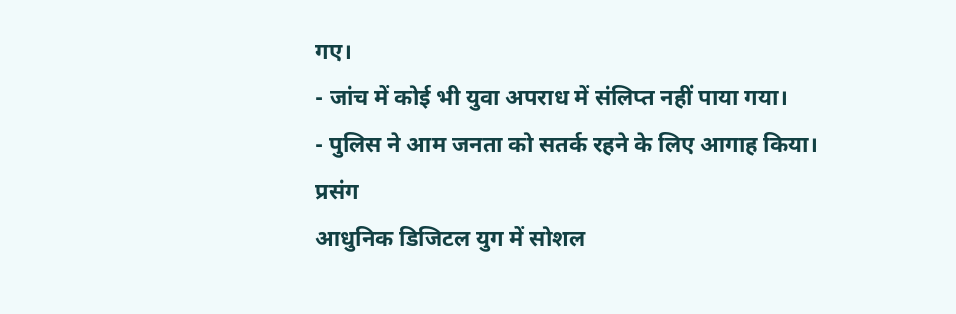गए।
- जांच में कोई भी युवा अपराध में संलिप्त नहीं पाया गया।
- पुलिस ने आम जनता को सतर्क रहने के लिए आगाह किया।
प्रसंग
आधुनिक डिजिटल युग में सोशल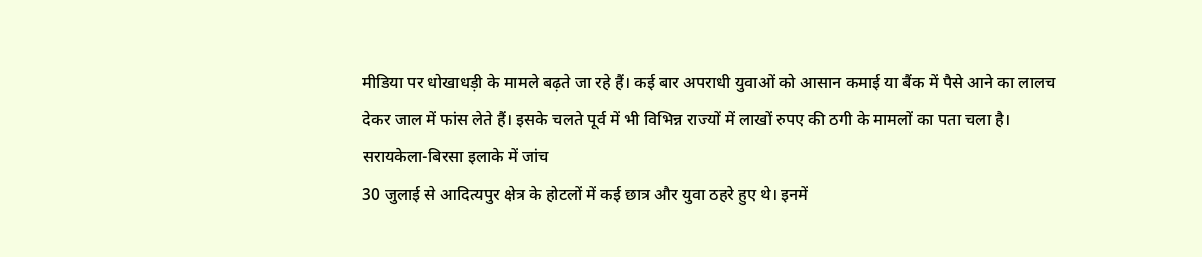मीडिया पर धोखाधड़ी के मामले बढ़ते जा रहे हैं। कई बार अपराधी युवाओं को आसान कमाई या बैंक में पैसे आने का लालच देकर जाल में फांस लेते हैं। इसके चलते पूर्व में भी विभिन्न राज्यों में लाखों रुपए की ठगी के मामलों का पता चला है।
सरायकेला-बिरसा इलाके में जांच
30 जुलाई से आदित्यपुर क्षेत्र के होटलों में कई छात्र और युवा ठहरे हुए थे। इनमें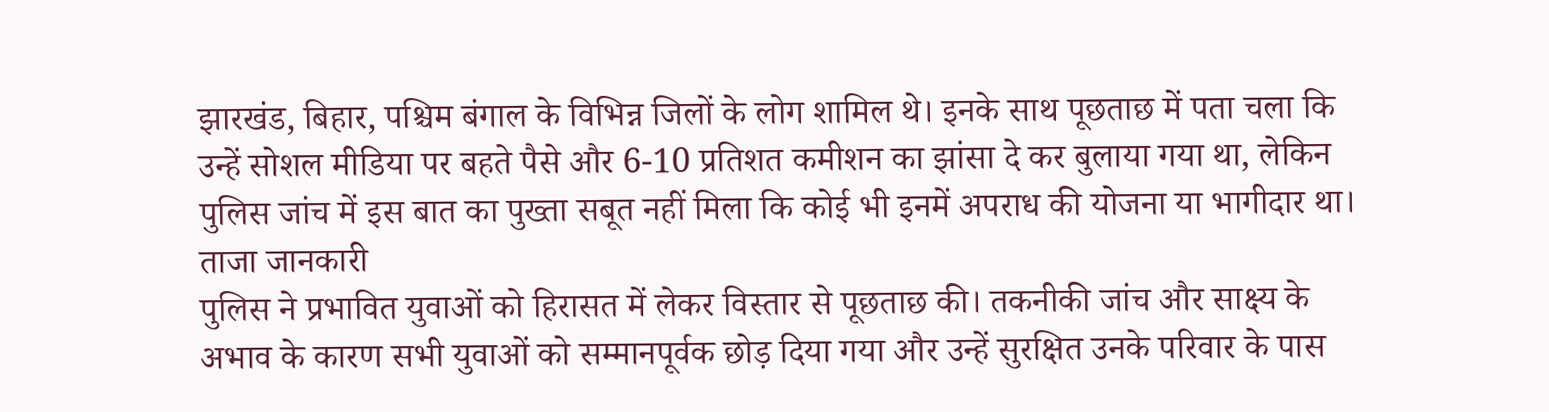झारखंड, बिहार, पश्चिम बंगाल के विभिन्न जिलों के लोग शामिल थे। इनके साथ पूछताछ में पता चला कि उन्हें सोशल मीडिया पर बहते पैसे और 6-10 प्रतिशत कमीशन का झांसा दे कर बुलाया गया था, लेकिन पुलिस जांच में इस बात का पुख्ता सबूत नहीं मिला कि कोई भी इनमें अपराध की योजना या भागीदार था।
ताजा जानकारी
पुलिस ने प्रभावित युवाओं को हिरासत में लेकर विस्तार से पूछताछ की। तकनीकी जांच और साक्ष्य के अभाव के कारण सभी युवाओं को सम्मानपूर्वक छोड़ दिया गया और उन्हें सुरक्षित उनके परिवार के पास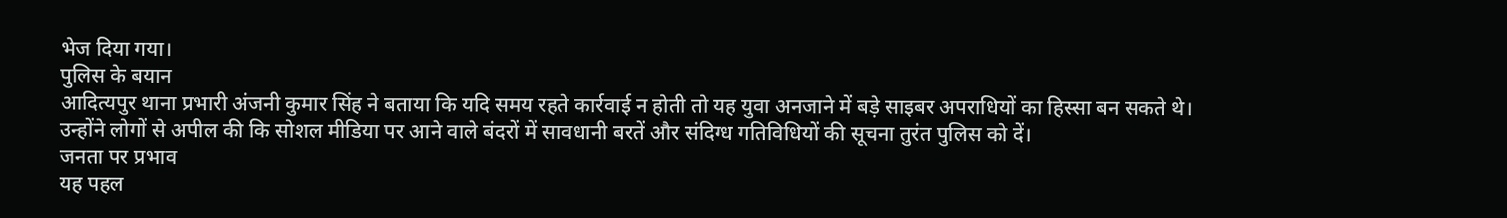भेज दिया गया।
पुलिस के बयान
आदित्यपुर थाना प्रभारी अंजनी कुमार सिंह ने बताया कि यदि समय रहते कार्रवाई न होती तो यह युवा अनजाने में बड़े साइबर अपराधियों का हिस्सा बन सकते थे। उन्होंने लोगों से अपील की कि सोशल मीडिया पर आने वाले बंदरों में सावधानी बरतें और संदिग्ध गतिविधियों की सूचना तुरंत पुलिस को दें।
जनता पर प्रभाव
यह पहल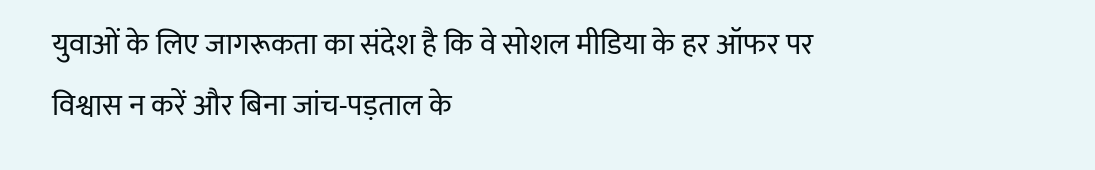युवाओं के लिए जागरूकता का संदेश है कि वे सोशल मीडिया के हर ऑफर पर विश्वास न करें और बिना जांच-पड़ताल के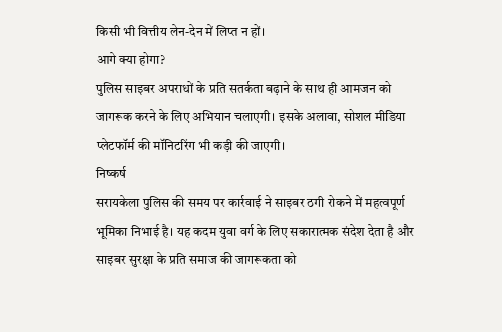किसी भी वित्तीय लेन-देन में लिप्त न हों।
आगे क्या होगा?
पुलिस साइबर अपराधों के प्रति सतर्कता बढ़ाने के साथ ही आमजन को जागरूक करने के लिए अभियान चलाएगी। इसके अलावा, सोशल मीडिया प्लेटफॉर्म की मॉनिटरिंग भी कड़ी की जाएगी।
निष्कर्ष
सरायकेला पुलिस की समय पर कार्रवाई ने साइबर ठगी रोकने में महत्वपूर्ण भूमिका निभाई है। यह कदम युवा वर्ग के लिए सकारात्मक संदेश देता है और साइबर सुरक्षा के प्रति समाज की जागरूकता को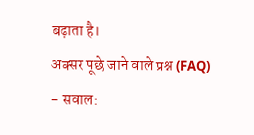बढ़ाता है।
अक्सर पूछे जाने वाले प्रश्न (FAQ)
- सवाल: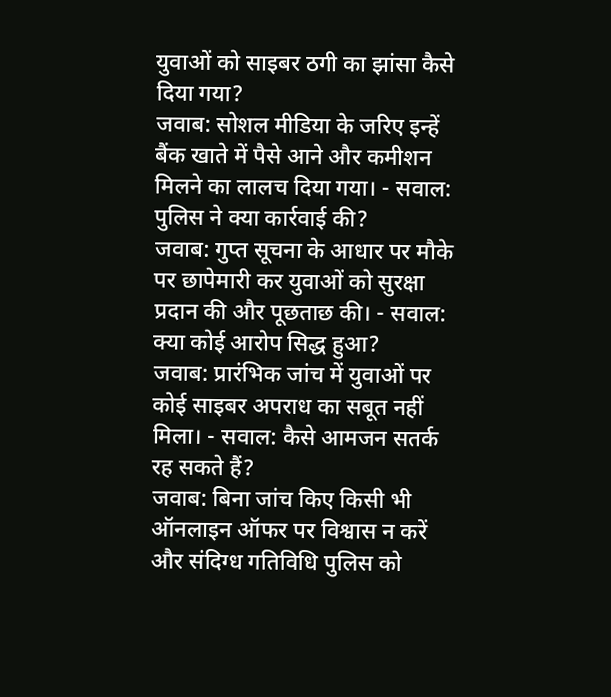युवाओं को साइबर ठगी का झांसा कैसे दिया गया?
जवाब: सोशल मीडिया के जरिए इन्हें बैंक खाते में पैसे आने और कमीशन मिलने का लालच दिया गया। - सवाल: पुलिस ने क्या कार्रवाई की?
जवाब: गुप्त सूचना के आधार पर मौके पर छापेमारी कर युवाओं को सुरक्षा प्रदान की और पूछताछ की। - सवाल: क्या कोई आरोप सिद्ध हुआ?
जवाब: प्रारंभिक जांच में युवाओं पर कोई साइबर अपराध का सबूत नहीं मिला। - सवाल: कैसे आमजन सतर्क रह सकते हैं?
जवाब: बिना जांच किए किसी भी ऑनलाइन ऑफर पर विश्वास न करें और संदिग्ध गतिविधि पुलिस को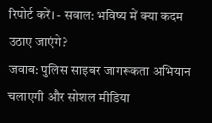रिपोर्ट करें। - सवाल: भविष्य में क्या कदम उठाए जाएंगे?
जवाब: पुलिस साइबर जागरूकता अभियान चलाएगी और सोशल मीडिया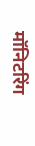मॉनिटरिंग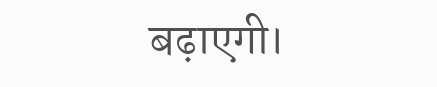बढ़ाएगी।